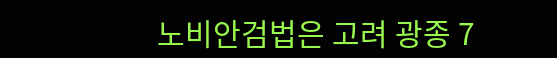노비안검법은 고려 광종 7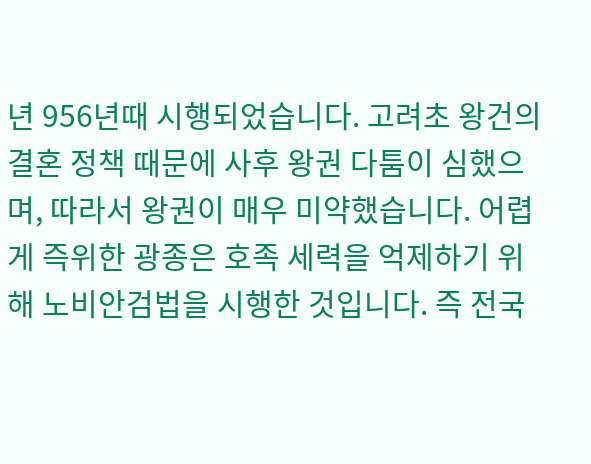년 956년때 시행되었습니다. 고려초 왕건의 결혼 정책 때문에 사후 왕권 다툼이 심했으며, 따라서 왕권이 매우 미약했습니다. 어렵게 즉위한 광종은 호족 세력을 억제하기 위해 노비안검법을 시행한 것입니다. 즉 전국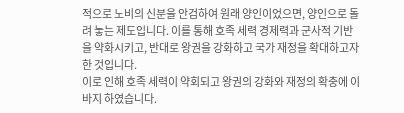적으로 노비의 신분을 안검하여 원래 양인이었으면, 양인으로 돌려 놓는 제도입니다. 이를 통해 호족 세력 경제력과 군사적 기반을 약화시키고, 반대로 왕권을 강화하고 국가 재정을 확대하고자 한 것입니다.
이로 인해 호족 세력이 약회되고 왕권의 강화와 재정의 확충에 이바지 하였습니다.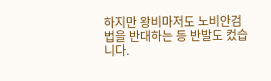하지만 왕비마저도 노비안검법을 반대하는 등 반발도 컸습니다.